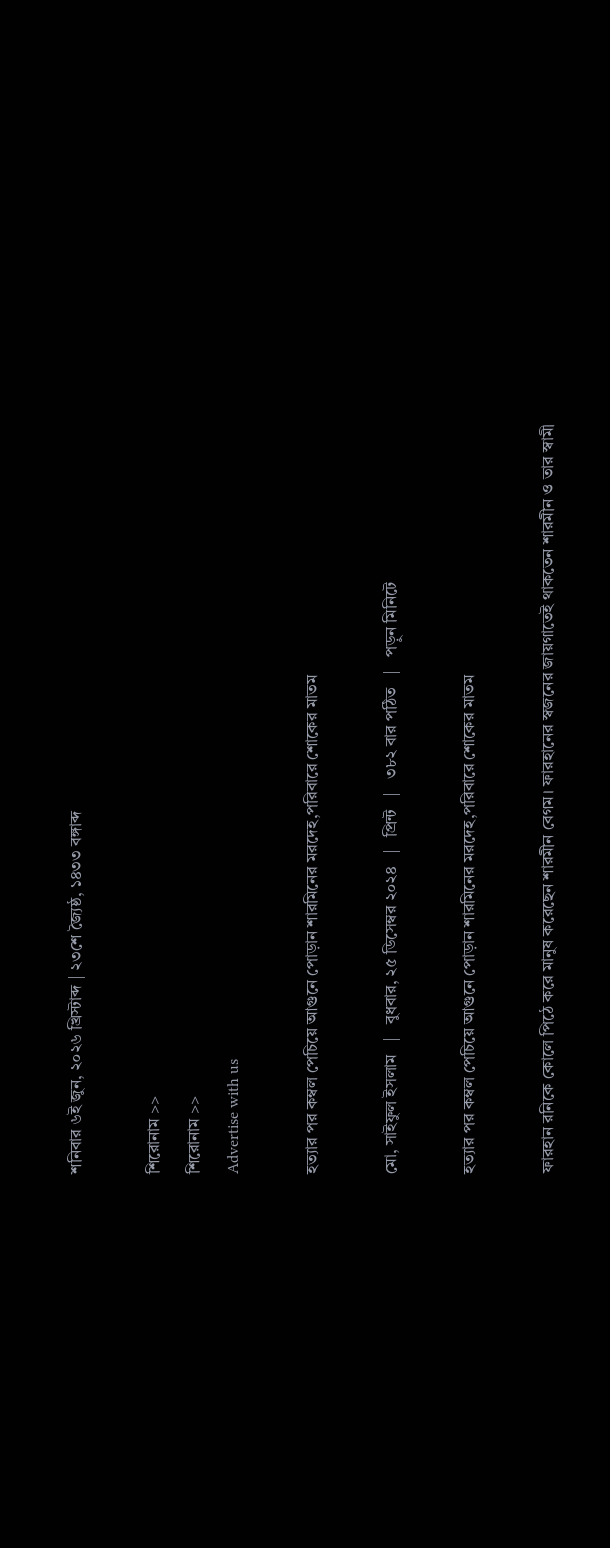শনিবার ৬ই জুন, ২০২৬ খ্রিস্টাব্দ | ২৩শে জ্যৈষ্ঠ, ১৪৩৩ বঙ্গাব্দ

শিরোনাম >>
শিরোনাম >>
Advertise with us

হত্যার পর কম্বল পেচিয়ে আগুনে পোড়ান শারমিনের মরদেহ,পরিবারে শোকের মাতম

মো, সাইফুল ইসলাম   |   বুধবার, ২৫ ডিসেম্বর ২০২৪   |   প্রিন্ট   |   ৩৮২ বার পঠিত   |   পড়ুন মিনিটে

হত্যার পর কম্বল পেচিয়ে আগুনে পোড়ান শারমিনের মরদেহ,পরিবারে শোকের মাতম

ফারহান রনিকে কোলে পিঠে করে মানুষ করেছেন শারমীন বেগম। ফারহানের স্বজনের জায়গাতেই থাকতেন শারমীন ও তার স্বামী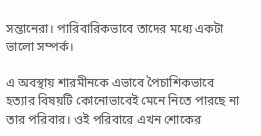সন্তানেরা। পারিবারিকভাবে তাদের মধ্যে একটা ভালো সম্পর্ক।

এ অবস্থায় শারমীনকে এভাবে পৈচাশিকভাবে হত্যার বিষয়টি কোনোভাবেই মেনে নিতে পারছে না তার পরিবার। ওই পরিবারে এখন শোকের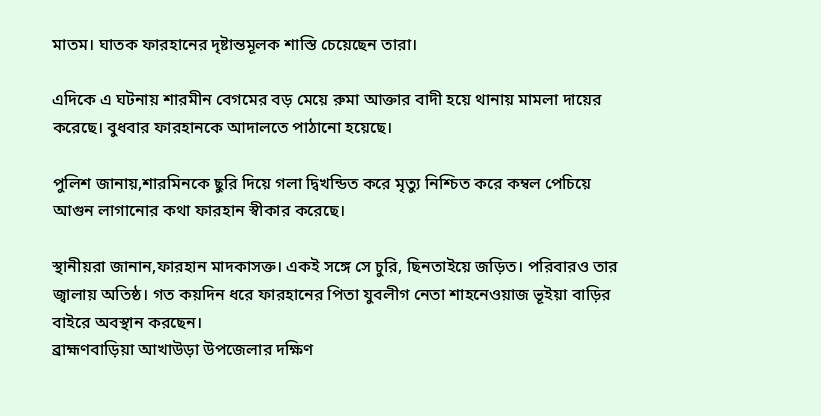মাতম। ঘাতক ফারহানের দৃষ্টান্তমূলক শাস্তি চেয়েছেন তারা।

এদিকে এ ঘটনায় শারমীন বেগমের বড় মেয়ে রুমা আক্তার বাদী হয়ে থানায় মামলা দায়ের করেছে। বুধবার ফারহানকে আদালতে পাঠানো হয়েছে।

পুলিশ জানায়,শারমিনকে ছুরি দিয়ে গলা দ্বিখন্ডিত করে মৃত্যু নিশ্চিত করে কম্বল পেচিয়ে আগুন লাগানোর কথা ফারহান স্বীকার করেছে।

স্থানীয়রা জানান,ফারহান মাদকাসক্ত। একই সঙ্গে সে চুরি, ছিনতাইয়ে জড়িত। পরিবারও তার জ্বালায় অতিষ্ঠ। গত কয়দিন ধরে ফারহানের পিতা যুবলীগ নেতা শাহনেওয়াজ ভূইয়া বাড়ির বাইরে অবস্থান করছেন।
ব্রাহ্মণবাড়িয়া আখাউড়া উপজেলার দক্ষিণ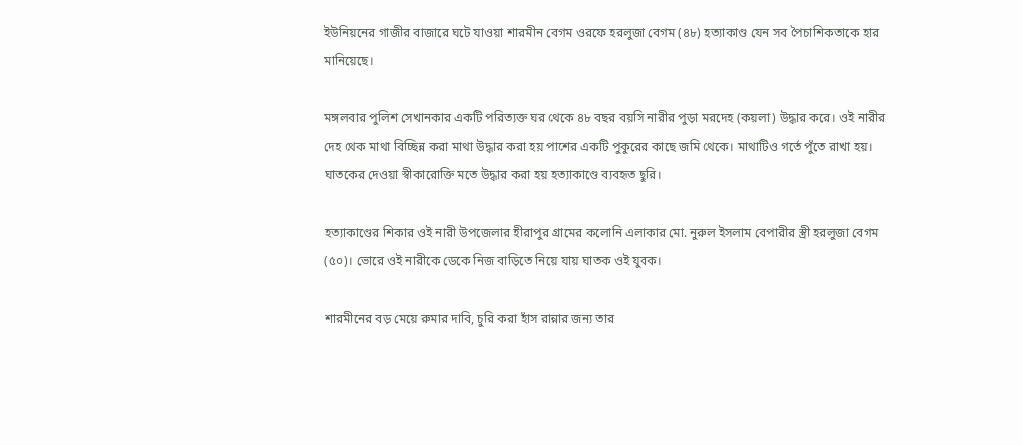ইউনিয়নের গাজীর বাজারে ঘটে যাওয়া শারমীন বেগম ওরফে হরলুজা বেগম (৪৮) হত্যাকাণ্ড যেন সব পৈচাশিকতাকে হার মানিয়েছে।

মঙ্গলবার পুলিশ সেখানকার একটি পরিত্যক্ত ঘর থেকে ৪৮ বছর বয়সি নারীর পুড়া মরদেহ (কয়লা) উদ্ধার করে। ওই নারীর দেহ থেক মাথা বিচ্ছিন্ন করা মাথা উদ্ধার করা হয় পাশের একটি পুকুরের কাছে জমি থেকে। মাথাটিও গর্তে পুঁতে রাখা হয়। ঘাতকের দেওয়া স্বীকারোক্তি মতে উদ্ধার করা হয় হত্যাকাণ্ডে ব্যবহৃত ছুরি।

হত্যাকাণ্ডের শিকার ওই নারী উপজেলার হীরাপুর গ্রামের কলোনি এলাকার মো. নুরুল ইসলাম বেপারীর স্ত্রী হরলুজা বেগম (৫০)। ভোরে ওই নারীকে ডেকে নিজ বাড়িতে নিয়ে যায় ঘাতক ওই যুবক।

শারমীনের বড় মেয়ে রুমার দাবি, চুরি করা হাঁস রান্নার জন্য তার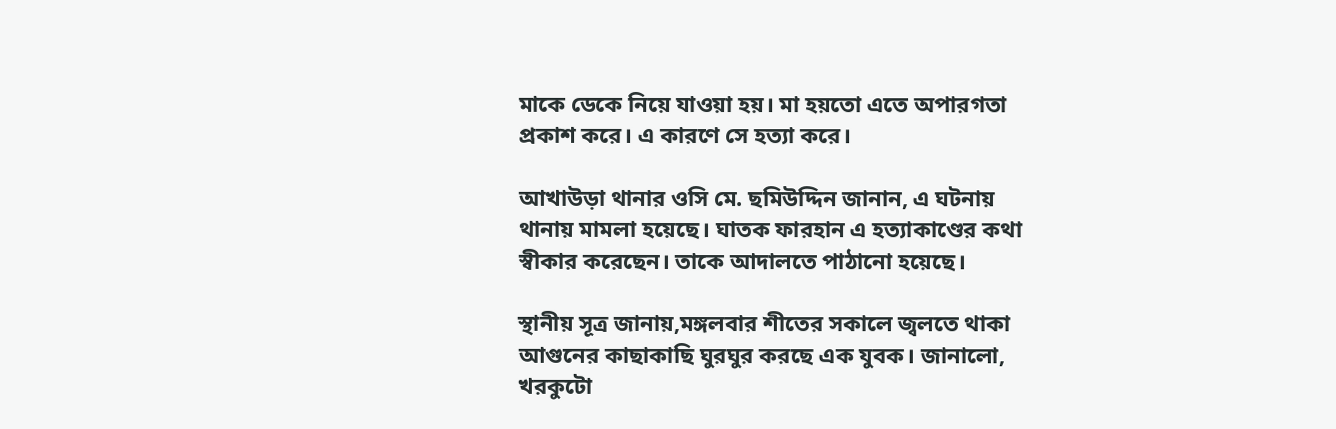মাকে ডেকে নিয়ে যাওয়া হয়। মা হয়তো এতে অপারগতা প্রকাশ করে। এ কারণে সে হত্যা করে।

আখাউড়া থানার ওসি মে. ছমিউদ্দিন জানান, এ ঘটনায় থানায় মামলা হয়েছে। ঘাতক ফারহান এ হত্যাকাণ্ডের কথা স্বীকার করেছেন। তাকে আদালতে পাঠানো হয়েছে।

স্থানীয় সূত্র জানায়,মঙ্গলবার শীতের সকালে জ্বলতে থাকা আগুনের কাছাকাছি ঘুরঘুর করছে এক যুবক। জানালো, খরকুটো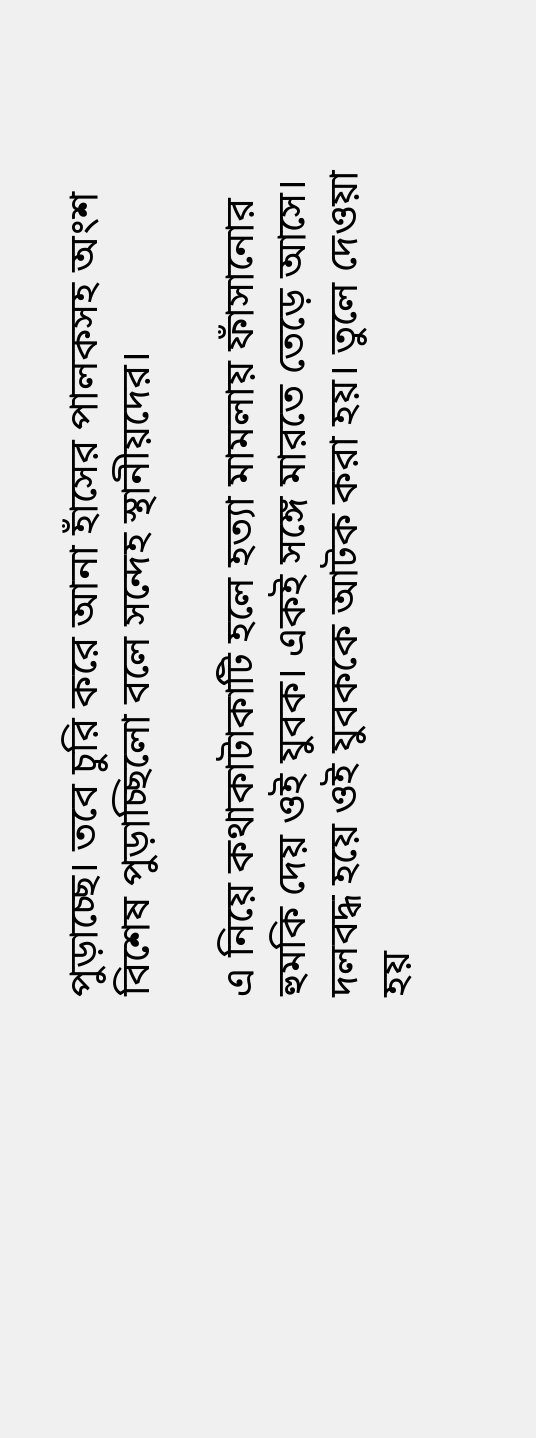পুড়াচ্ছে। তবে চুরি করে আনা হাঁসের পালকসহ অংশ বিশেষ পুড়াচ্ছিলো বলে সন্দেহ স্থানীয়দের।

এ নিয়ে কথাকাটাকাটি হলে হত্যা মামলায় ফাঁসানোর হুমকি দেয় ওই যুবক। একই সঙ্গে মারতে তেড়ে আসে। দলবদ্ধ হয়ে ওই যুবককে আটক করা হয়। তুলে দেওয়া হয়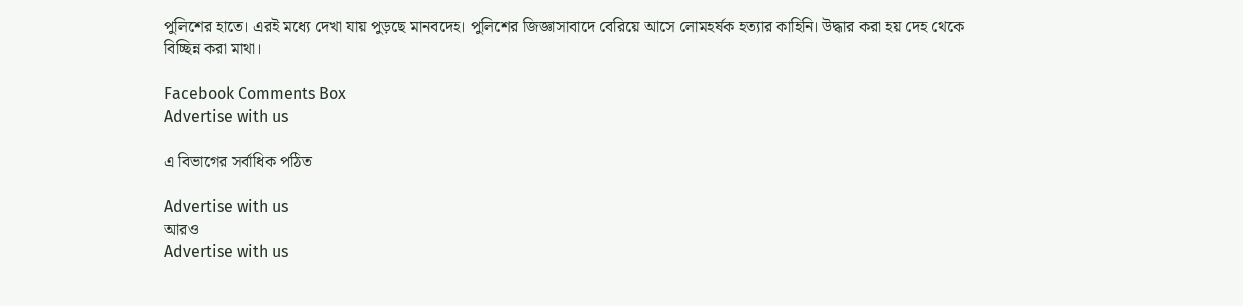পুলিশের হাতে। এরই মধ্যে দেখা যায় পুড়ছে মানবদেহ। পুলিশের জিজ্ঞাসাবাদে বেরিয়ে আসে লোমহর্ষক হত্যার কাহিনি। উদ্ধার করা হয় দেহ থেকে বিচ্ছিন্ন করা মাথা।

Facebook Comments Box
Advertise with us

এ বিভাগের সর্বাধিক পঠিত

Advertise with us
আরও
Advertise with us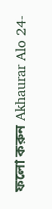ফলো করুন Akhaurar Alo 24-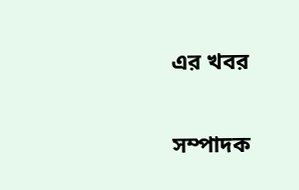এর খবর

সম্পাদক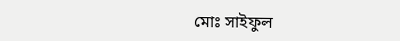মোঃ সাইফুল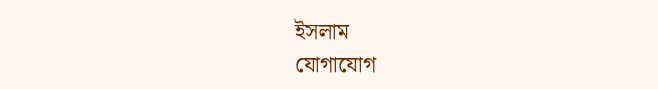ইসলাম
যোগাযোগ